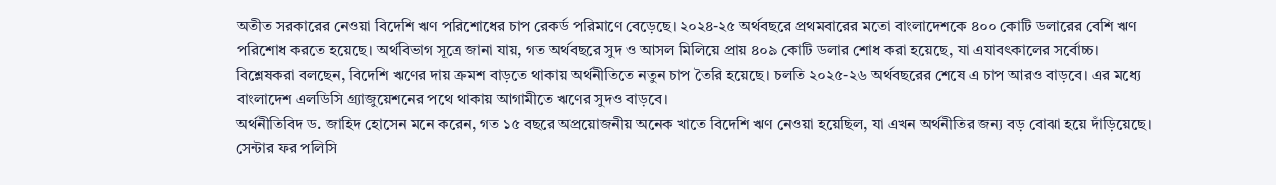অতীত সরকারের নেওয়া বিদেশি ঋণ পরিশোধের চাপ রেকর্ড পরিমাণে বেড়েছে। ২০২৪-২৫ অর্থবছরে প্রথমবারের মতো বাংলাদেশকে ৪০০ কোটি ডলারের বেশি ঋণ পরিশোধ করতে হয়েছে। অর্থবিভাগ সূত্রে জানা যায়, গত অর্থবছরে সুদ ও আসল মিলিয়ে প্রায় ৪০৯ কোটি ডলার শোধ করা হয়েছে, যা এযাবৎকালের সর্বোচ্চ।
বিশ্লেষকরা বলছেন, বিদেশি ঋণের দায় ক্রমশ বাড়তে থাকায় অর্থনীতিতে নতুন চাপ তৈরি হয়েছে। চলতি ২০২৫-২৬ অর্থবছরের শেষে এ চাপ আরও বাড়বে। এর মধ্যে বাংলাদেশ এলডিসি গ্র্যাজুয়েশনের পথে থাকায় আগামীতে ঋণের সুদও বাড়বে।
অর্থনীতিবিদ ড. জাহিদ হোসেন মনে করেন, গত ১৫ বছরে অপ্রয়োজনীয় অনেক খাতে বিদেশি ঋণ নেওয়া হয়েছিল, যা এখন অর্থনীতির জন্য বড় বোঝা হয়ে দাঁড়িয়েছে। সেন্টার ফর পলিসি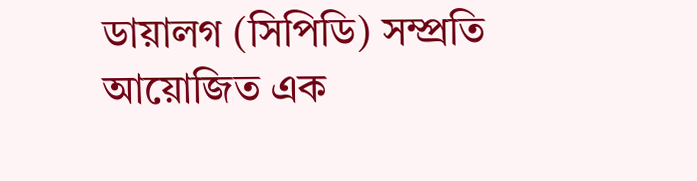ডায়ালগ (সিপিডি) সম্প্রতি আয়োজিত এক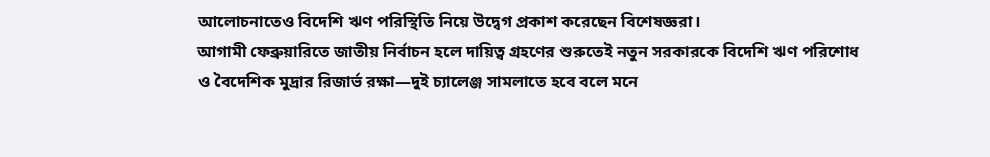আলোচনাতেও বিদেশি ঋণ পরিস্থিতি নিয়ে উদ্বেগ প্রকাশ করেছেন বিশেষজ্ঞরা।
আগামী ফেব্রুয়ারিতে জাতীয় নির্বাচন হলে দায়িত্ব গ্রহণের শুরুতেই নতুন সরকারকে বিদেশি ঋণ পরিশোধ ও বৈদেশিক মুদ্রার রিজার্ভ রক্ষা—দুই চ্যালেঞ্জ সামলাতে হবে বলে মনে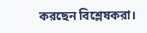করছেন বিশ্লেষকরা।